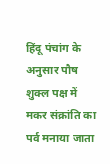हिंदू पंचांग के अनुसार पौष शुक्ल पक्ष में मकर संक्रांति का पर्व मनाया जाता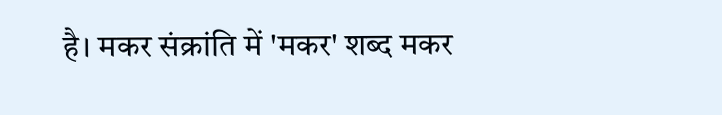है। मकर संक्रांति में 'मकर' शब्द मकर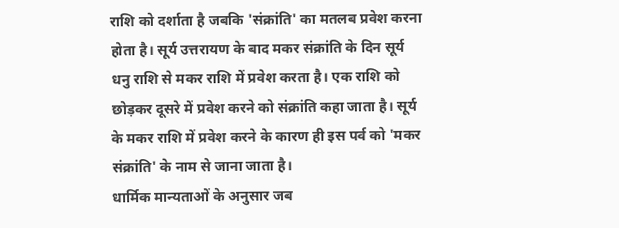राशि को दर्शाता है जबकि 'संक्रांति' का मतलब प्रवेश करना होता है। सूर्य उत्तरायण के बाद मकर संक्रांति के दिन सूर्य धनु राशि से मकर राशि में प्रवेश करता है। एक राशि को छोड़कर दूसरे में प्रवेश करने को संक्रांति कहा जाता है। सूर्य के मकर राशि में प्रवेश करने के कारण ही इस पर्व को 'मकर संक्रांति' के नाम से जाना जाता है।
धार्मिक मान्यताओं के अनुसार जब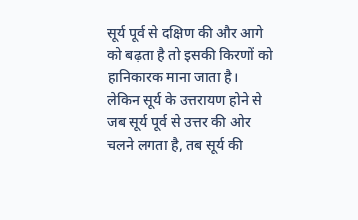सूर्य पूर्व से दक्षिण की और आगे को बढ़ता है तो इसकी किरणों को हानिकारक माना जाता है। लेकिन सूर्य के उत्तरायण होने से जब सूर्य पूर्व से उत्तर की ओर चलने लगता है, तब सूर्य की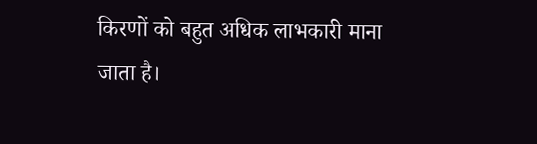किरणों को बहुत अधिक लाभकारी माना जाता है।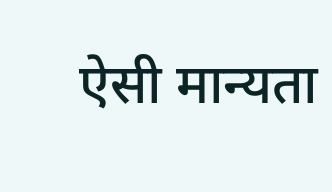ऐसी मान्यता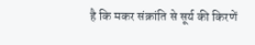है कि मकर संक्रांति से सूर्य की किरणें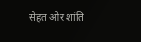सेहत ओर शांति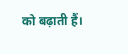को बढ़ाती हैं।